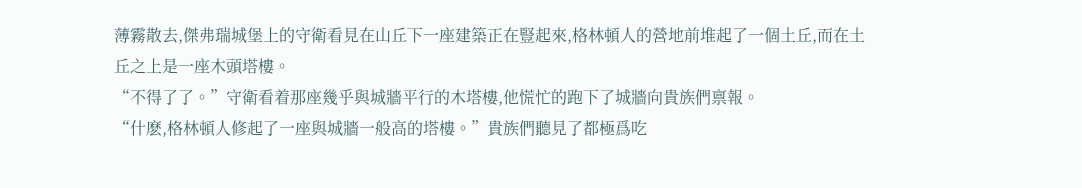薄霧散去,傑弗瑞城堡上的守衛看見在山丘下一座建築正在豎起來,格林頓人的營地前堆起了一個土丘,而在土丘之上是一座木頭塔樓。
“不得了了。”守衛看着那座幾乎與城牆平行的木塔樓,他慌忙的跑下了城牆向貴族們禀報。
“什麽,格林頓人修起了一座與城牆一般高的塔樓。”貴族們聽見了都極爲吃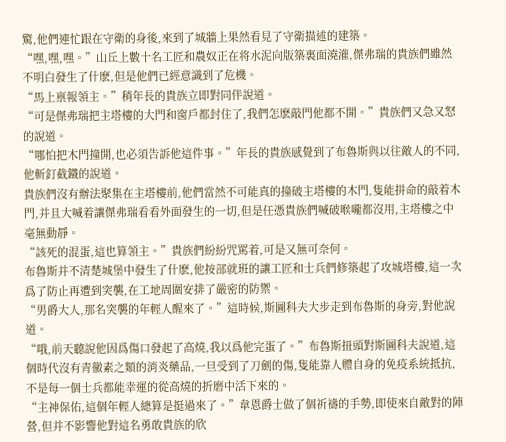驚,他們連忙跟在守衛的身後,來到了城牆上果然看見了守衛描述的建築。
“嘿,嘿,嘿。”山丘上數十名工匠和農奴正在将水泥向版築裏面澆灌,傑弗瑞的貴族們雖然不明白發生了什麽,但是他們已經意識到了危機。
“馬上禀報領主。”稍年長的貴族立即對同伴說道。
“可是傑弗瑞把主塔樓的大門和窗戶都封住了,我們怎麽敲門他都不開。”貴族們又急又怒的說道。
“哪怕把木門撞開,也必須告訴他這件事。”年長的貴族感覺到了布魯斯與以往敵人的不同,他斬釘截鐵的說道。
貴族們沒有辦法聚集在主塔樓前,他們當然不可能真的撞破主塔樓的木門,隻能拼命的敲着木門,并且大喊着讓傑弗瑞看看外面發生的一切,但是任憑貴族們喊破喉嚨都沒用,主塔樓之中毫無動靜。
“該死的混蛋,這也算領主。”貴族們紛紛咒罵着,可是又無可奈何。
布魯斯并不清楚城堡中發生了什麽,他按部就班的讓工匠和士兵們修築起了攻城塔樓,這一次爲了防止再遭到突襲,在工地周圍安排了嚴密的防禦。
“男爵大人,那名突襲的年輕人醒來了。”這時候,斯圖科夫大步走到布魯斯的身旁,對他說道。
“哦,前天聽說他因爲傷口發起了高燒,我以爲他完蛋了。”布魯斯扭頭對斯圖科夫說道,這個時代沒有青黴素之類的消炎藥品,一旦受到了刀劍的傷,隻能靠人體自身的免疫系統抵抗,不是每一個士兵都能幸運的從高燒的折磨中活下來的。
“主神保佑,這個年輕人總算是挺過來了。”韋恩爵士做了個祈禱的手勢,即使來自敵對的陣營,但并不影響他對這名勇敢貴族的欣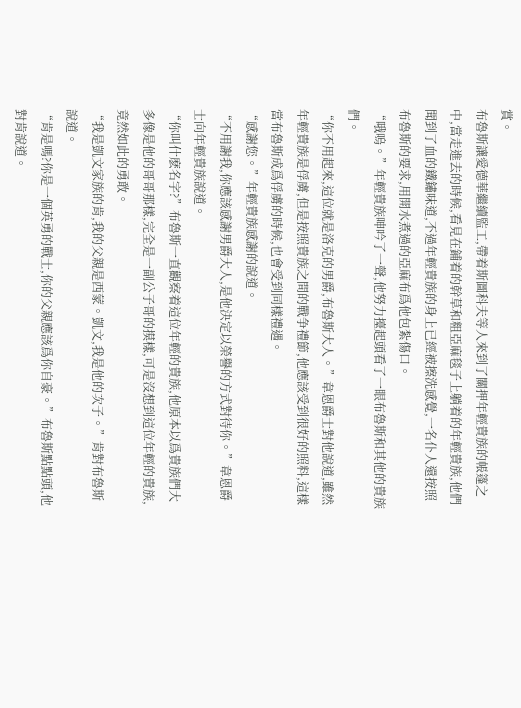賞。
布魯斯讓愛德華繼續監工,帶着斯圖科夫等人來到了關押年輕貴族的帳篷之中,當走進去的時候,看見在鋪着的幹草和粗亞麻毯子上躺着的年輕貴族,他們聞到了血的鐵鏽味道,不過年輕貴族的身上已經被擦洗感覺,一名仆人還按照布魯斯的要求,用開水煮過的亞麻布爲他包紮傷口。
“哦嗚。”年輕貴族呻吟了一聲,他努力擡起頭看了一眼布魯斯和其他的貴族們。
“你不用起來,這位就是洛克的男爵,布魯斯大人。”韋恩爵士對他說道,雖然年輕貴族是俘虜,但是按照貴族之間的戰争禮節,他應該受到很好的照料,這樣當布魯斯成爲俘虜的時候,也會受到同樣禮遇。
“感謝您。”年輕貴族感謝的說道。
“不用謝我,你應該感謝男爵大人,是他決定以榮譽的方式對待你。”韋恩爵士向年輕貴族說道。
“你叫什麽名字?”布魯斯一直觀察着這位年輕的貴族,他原本以爲貴族們大多像是他的哥哥那樣,完全是一副公子哥的摸樣,可是沒想到這位年輕的貴族,竟然如此的勇敢。
“我是凱文家族的肯,我的父親是西蒙。凱文,我是他的次子。”肯對布魯斯說道。
“肯是嗎?你是一個英勇的戰士,你的父親應該爲你自豪。”布魯斯點點頭,他對肯說道。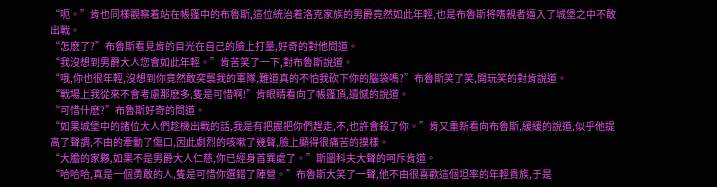“呃。”肯也同樣觀察着站在帳篷中的布魯斯,這位統治着洛克家族的男爵竟然如此年輕,也是布魯斯将嗜親者逼入了城堡之中不敢出戰。
“怎麽了?”布魯斯看見肯的目光在自己的臉上打量,好奇的對他問道。
“我沒想到男爵大人您會如此年輕。”肯苦笑了一下,對布魯斯說道。
“哦,你也很年輕,沒想到你竟然敢突襲我的軍隊,難道真的不怕我砍下你的腦袋嗎?”布魯斯笑了笑,開玩笑的對肯說道。
“戰場上我從來不會考慮那麽多,隻是可惜啊!”肯眼睛看向了帳篷頂,遺憾的說道。
“可惜什麽?”布魯斯好奇的問道。
“如果城堡中的諸位大人們趁機出戰的話,我是有把握把你們趕走,不,也許會殺了你。”肯又重新看向布魯斯,緩緩的說道,似乎他提高了聲調,不由的牽動了傷口,因此劇烈的咳嗽了幾聲,臉上顯得很痛苦的摸樣。
“大膽的家夥,如果不是男爵大人仁慈,你已經身首異處了。”斯圖科夫大聲的呵斥肯道。
“哈哈哈,真是一個勇敢的人,隻是可惜你選錯了陣營。”布魯斯大笑了一聲,他不由很喜歡這個坦率的年輕貴族,于是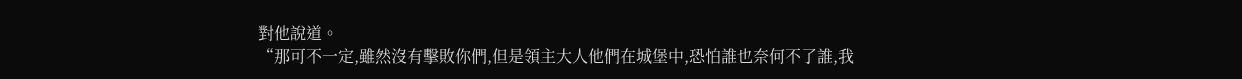對他說道。
“那可不一定,雖然沒有擊敗你們,但是領主大人他們在城堡中,恐怕誰也奈何不了誰,我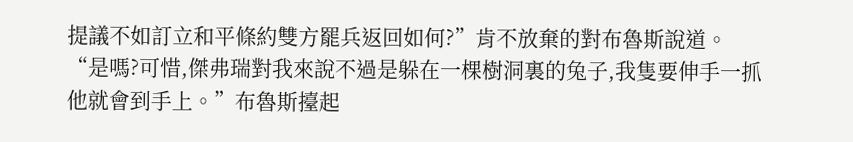提議不如訂立和平條約雙方罷兵返回如何?”肯不放棄的對布魯斯說道。
“是嗎?可惜,傑弗瑞對我來說不過是躲在一棵樹洞裏的兔子,我隻要伸手一抓他就會到手上。”布魯斯擡起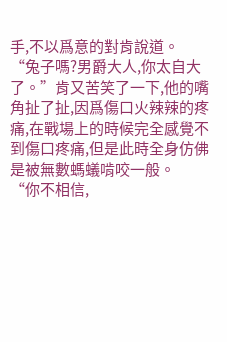手,不以爲意的對肯說道。
“兔子嗎?男爵大人,你太自大了。”肯又苦笑了一下,他的嘴角扯了扯,因爲傷口火辣辣的疼痛,在戰場上的時候完全感覺不到傷口疼痛,但是此時全身仿佛是被無數螞蟻啃咬一般。
“你不相信,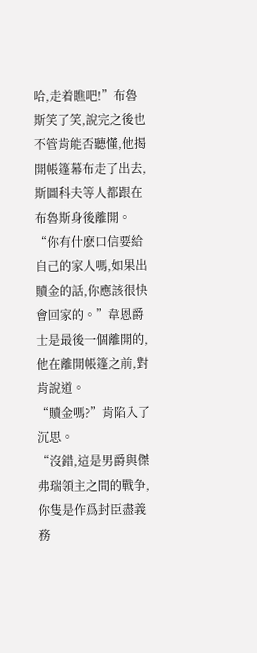哈,走着瞧吧!”布魯斯笑了笑,說完之後也不管肯能否聽懂,他揭開帳篷幕布走了出去,斯圖科夫等人都跟在布魯斯身後離開。
“你有什麽口信要給自己的家人嗎,如果出贖金的話,你應該很快會回家的。”韋恩爵士是最後一個離開的,他在離開帳篷之前,對肯說道。
“贖金嗎?”肯陷入了沉思。
“沒錯,這是男爵與傑弗瑞領主之間的戰争,你隻是作爲封臣盡義務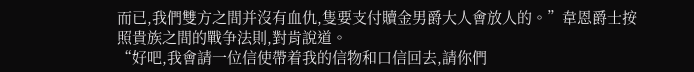而已,我們雙方之間并沒有血仇,隻要支付贖金男爵大人會放人的。”韋恩爵士按照貴族之間的戰争法則,對肯說道。
“好吧,我會請一位信使帶着我的信物和口信回去,請你們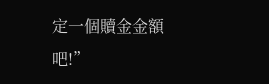定一個贖金金額吧!”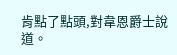肯點了點頭,對韋恩爵士說道。